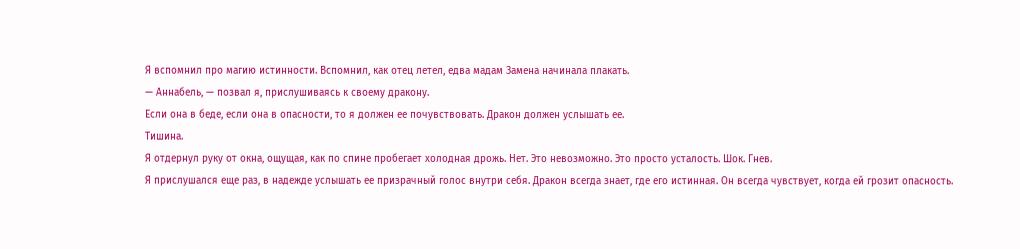Я вспомнил про магию истинности. Вспомнил, как отец летел, едва мадам Замена начинала плакать.
— Аннабель, — позвал я, прислушиваясь к своему дракону.
Если она в беде, если она в опасности, то я должен ее почувствовать. Дракон должен услышать ее.
Тишина.
Я отдернул руку от окна, ощущая, как по спине пробегает холодная дрожь. Нет. Это невозможно. Это просто усталость. Шок. Гнев.
Я прислушался еще раз, в надежде услышать ее призрачный голос внутри себя. Дракон всегда знает, где его истинная. Он всегда чувствует, когда ей грозит опасность.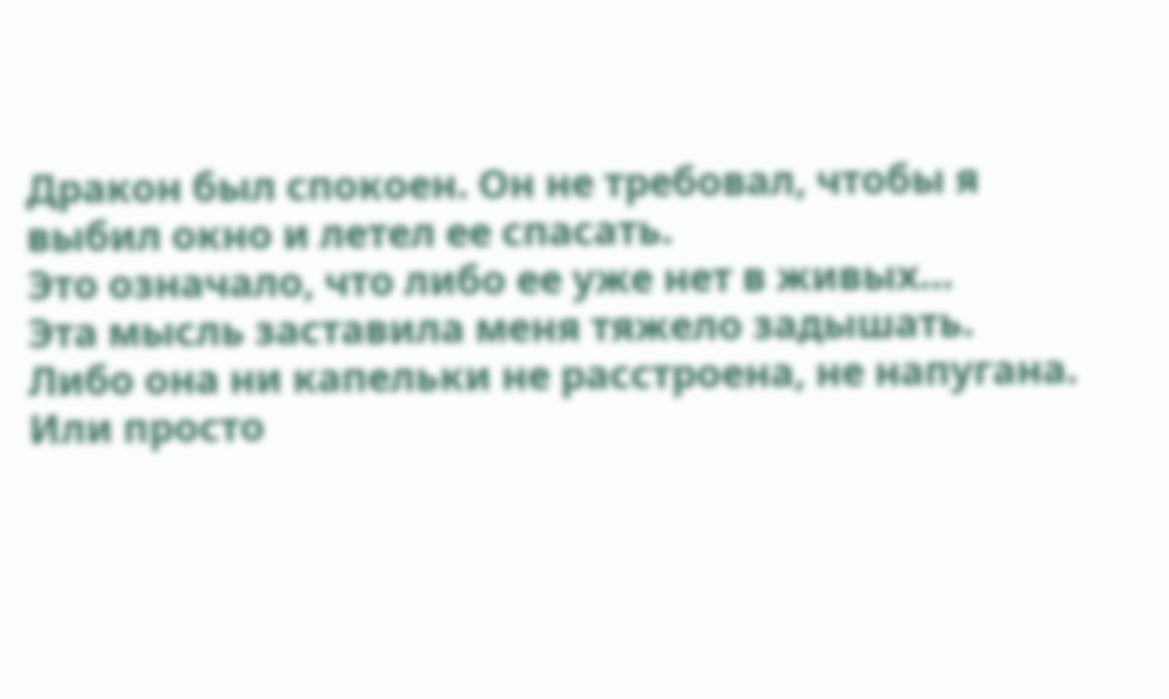Дракон был спокоен. Он не требовал, чтобы я выбил окно и летел ее спасать.
Это означало, что либо ее уже нет в живых…
Эта мысль заставила меня тяжело задышать.
Либо она ни капельки не расстроена, не напугана.
Или просто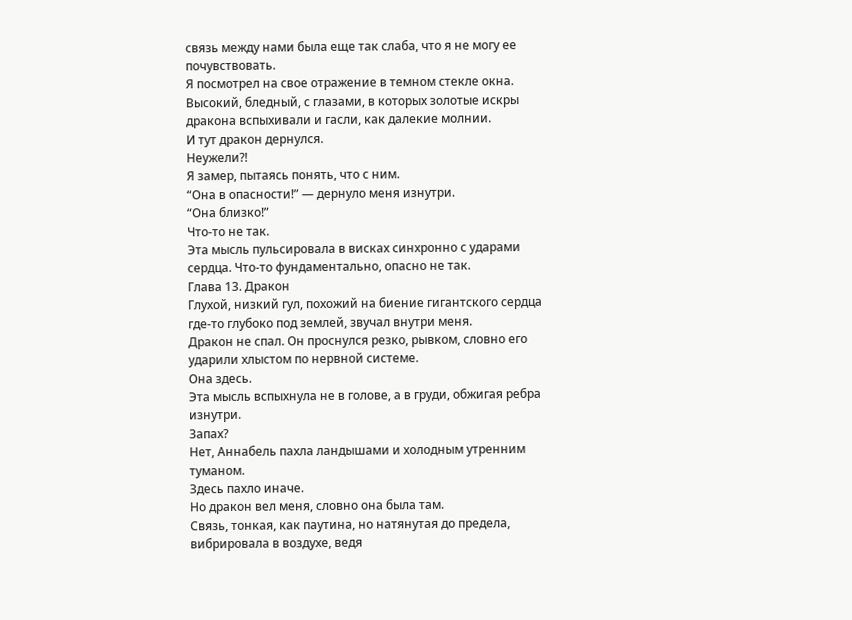связь между нами была еще так слаба, что я не могу ее почувствовать.
Я посмотрел на свое отражение в темном стекле окна. Высокий, бледный, с глазами, в которых золотые искры дракона вспыхивали и гасли, как далекие молнии.
И тут дракон дернулся.
Неужели?!
Я замер, пытаясь понять, что с ним.
“Она в опасности!” — дернуло меня изнутри.
“Она близко!”
Что-то не так.
Эта мысль пульсировала в висках синхронно с ударами сердца. Что-то фундаментально, опасно не так.
Глава 13. Дракон
Глухой, низкий гул, похожий на биение гигантского сердца где-то глубоко под землей, звучал внутри меня.
Дракон не спал. Он проснулся резко, рывком, словно его ударили хлыстом по нервной системе.
Она здесь.
Эта мысль вспыхнула не в голове, а в груди, обжигая ребра изнутри.
Запах?
Нет, Аннабель пахла ландышами и холодным утренним туманом.
Здесь пахло иначе.
Но дракон вел меня, словно она была там.
Связь, тонкая, как паутина, но натянутая до предела, вибрировала в воздухе, ведя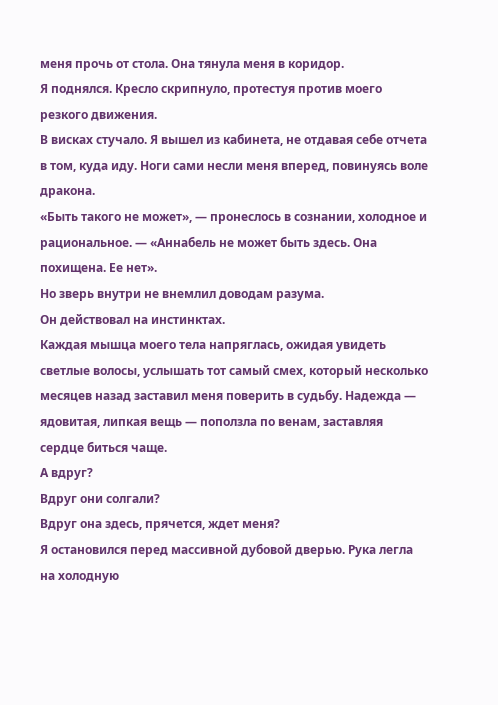меня прочь от стола. Она тянула меня в коридор.
Я поднялся. Кресло скрипнуло, протестуя против моего резкого движения.
В висках стучало. Я вышел из кабинета, не отдавая себе отчета в том, куда иду. Ноги сами несли меня вперед, повинуясь воле дракона.
«Быть такого не может», — пронеслось в сознании, холодное и рациональное. — «Аннабель не может быть здесь. Она похищена. Ее нет».
Но зверь внутри не внемлил доводам разума.
Он действовал на инстинктах.
Каждая мышца моего тела напряглась, ожидая увидеть светлые волосы, услышать тот самый смех, который несколько месяцев назад заставил меня поверить в судьбу. Надежда — ядовитая, липкая вещь — поползла по венам, заставляя сердце биться чаще.
А вдруг?
Вдруг они солгали?
Вдруг она здесь, прячется, ждет меня?
Я остановился перед массивной дубовой дверью. Рука легла на холодную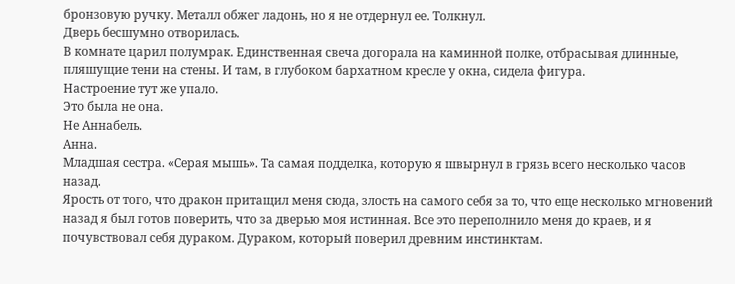бронзовую ручку. Металл обжег ладонь, но я не отдернул ее. Толкнул.
Дверь бесшумно отворилась.
В комнате царил полумрак. Единственная свеча догорала на каминной полке, отбрасывая длинные, пляшущие тени на стены. И там, в глубоком бархатном кресле у окна, сидела фигура.
Настроение тут же упало.
Это была не она.
Не Аннабель.
Анна.
Младшая сестра. «Серая мышь». Та самая подделка, которую я швырнул в грязь всего несколько часов назад.
Ярость от того, что дракон притащил меня сюда, злость на самого себя за то, что еще несколько мгновений назад я был готов поверить, что за дверью моя истинная. Все это переполнило меня до краев, и я почувствовал себя дураком. Дураком, который поверил древним инстинктам.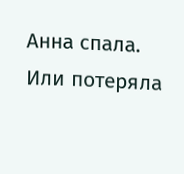Анна спала. Или потеряла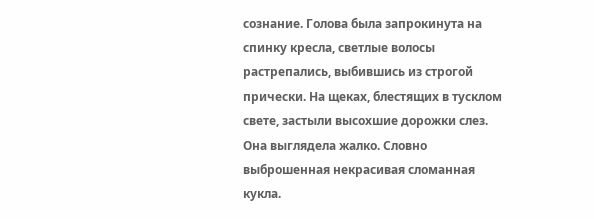сознание. Голова была запрокинута на спинку кресла, светлые волосы растрепались, выбившись из строгой прически. На щеках, блестящих в тусклом свете, застыли высохшие дорожки слез. Она выглядела жалко. Словно выброшенная некрасивая сломанная кукла.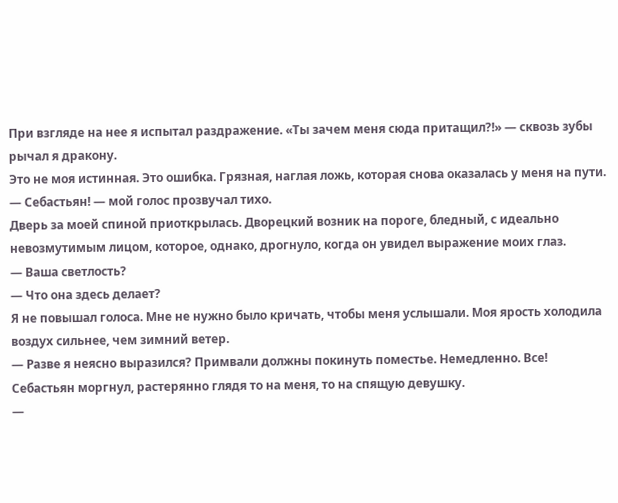При взгляде на нее я испытал раздражение. «Ты зачем меня сюда притащил?!» — сквозь зубы рычал я дракону.
Это не моя истинная. Это ошибка. Грязная, наглая ложь, которая снова оказалась у меня на пути.
— Себастьян! — мой голос прозвучал тихо.
Дверь за моей спиной приоткрылась. Дворецкий возник на пороге, бледный, с идеально невозмутимым лицом, которое, однако, дрогнуло, когда он увидел выражение моих глаз.
— Ваша светлость?
— Что она здесь делает?
Я не повышал голоса. Мне не нужно было кричать, чтобы меня услышали. Моя ярость холодила воздух сильнее, чем зимний ветер.
— Разве я неясно выразился? Примвали должны покинуть поместье. Немедленно. Все!
Себастьян моргнул, растерянно глядя то на меня, то на спящую девушку.
—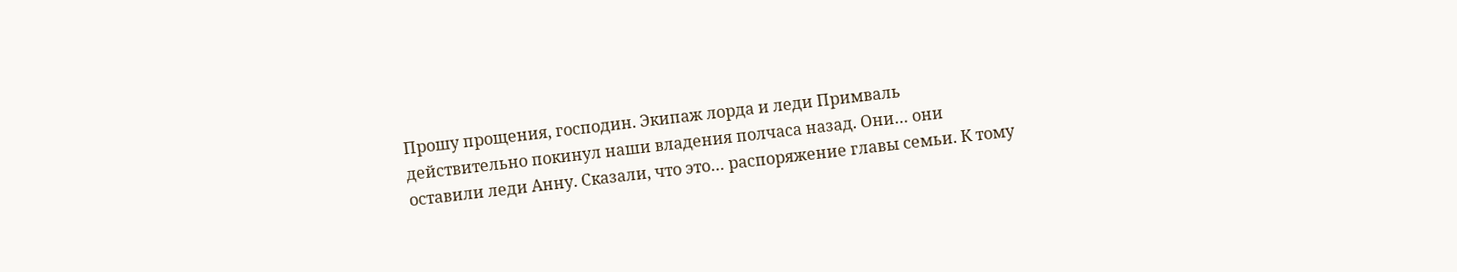Прошу прощения, господин. Экипаж лорда и леди Примваль действительно покинул наши владения полчаса назад. Они… они оставили леди Анну. Сказали, что это… распоряжение главы семьи. К тому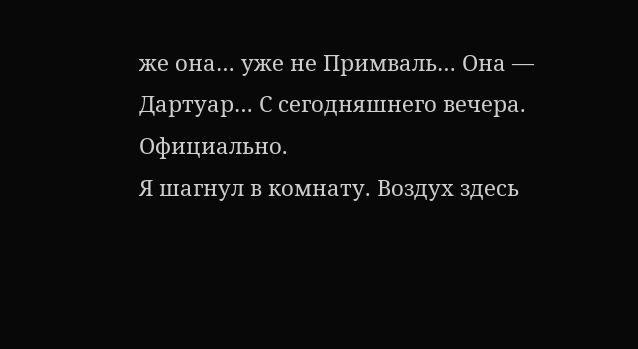же она… уже не Примваль… Она — Дартуар… С сегодняшнего вечера. Официально.
Я шагнул в комнату. Воздух здесь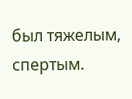был тяжелым, спертым.